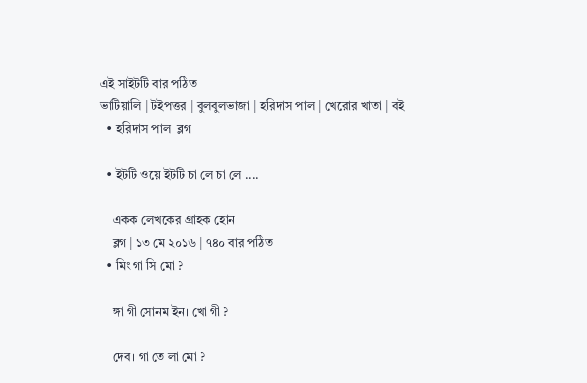এই সাইটটি বার পঠিত
ভাটিয়ালি | টইপত্তর | বুলবুলভাজা | হরিদাস পাল | খেরোর খাতা | বই
  • হরিদাস পাল  ব্লগ

  • ইটটি ওয়ে ইটটি চা লে চা লে ....

    একক লেখকের গ্রাহক হোন
    ব্লগ | ১৩ মে ২০১৬ | ৭৪০ বার পঠিত
  • মিং গা সি মো ?

    ঙ্গা গী সোনম ইন। খো গী ?

    দেব। গা তে লা মো ?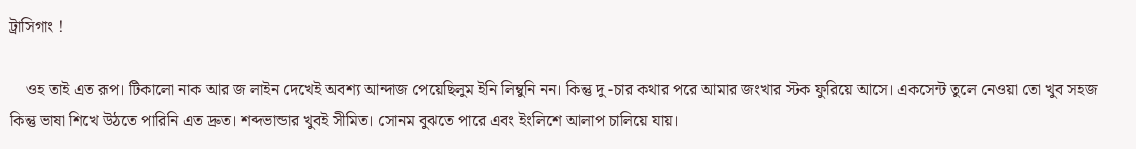ট্রাসিগাং !

    ওহ তাই এত রূপ। টিকালো নাক আর জ লাইন দেখেই অবশ্য আন্দাজ পেয়েছিলুম ইনি লিম্বুনি নন। কিন্তু দু -চার কথার পরে আমার জংখার স্টক ফুরিয়ে আসে। একসেন্ট তুলে নেওয়া তো খুব সহজ কিন্তু ভাষা শিখে উঠতে পারিনি এত দ্রুত। শব্দভান্ডার খুবই সীমিত। সোনম বুঝতে পারে এবং ইংলিশে আলাপ চালিয়ে যায়।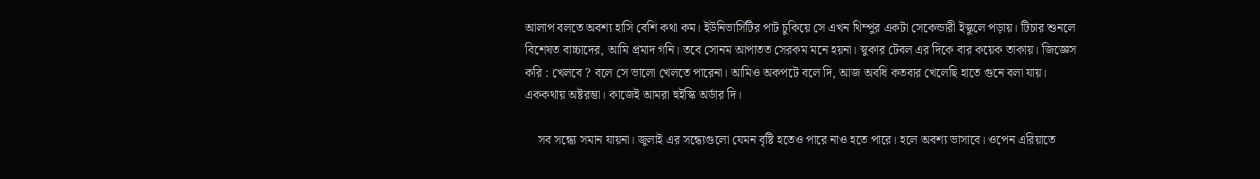আলাপ বলতে অবশ্য হাসি বেশি কথা কম। ইউনিভার্সিটির পাট চুকিয়ে সে এখন থিম্পুর একটা সেকেন্ডারী ইস্কুলে পড়ায়। টিচার শুনলে বিশেষত বাচ্চাদের, আমি প্রমাদ গনি। তবে সোনম আপাতত সেরকম মনে হয়না। স্নুকার টেবল এর দিকে বার কয়েক তাকায়। জিজ্ঞেস করি : খেলবে ? বলে সে ভালো খেলতে পারেনা। আমিও অকপটে বলে দি, আজ অবধি কতবার খেলেছি হাতে গুনে বলা যায়। এককথায় অষ্টরম্ভা। কাজেই আমরা হুইস্কি অর্ডার দি।

    সব সন্ধ্যে সমান যায়না। জুলাই এর সন্ধ্যেগুলো যেমন বৃষ্টি হতেও পারে নাও হতে পারে। হলে অবশ্য ভাসাবে। ওপেন এরিয়াতে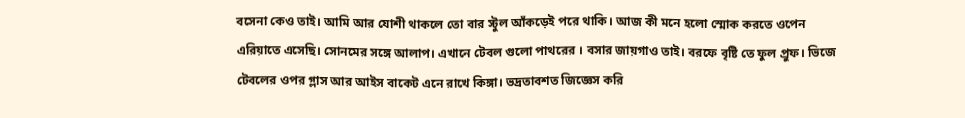বসেনা কেও তাই। আমি আর যোশী থাকলে তো বার স্টুল আঁকড়েই পরে থাকি। আজ কী মনে হলো স্মোক করতে ওপেন এরিয়াতে এসেছি। সোনমের সঙ্গে আলাপ। এখানে টেবল গুলো পাথরের । বসার জায়গাও তাই। বরফে বৃষ্টি তে ফুল প্রুফ। ভিজে টেবলের ওপর গ্লাস আর আইস বাকেট এনে রাখে কিঙ্গা। ভদ্রতাবশত জিজ্ঞেস করি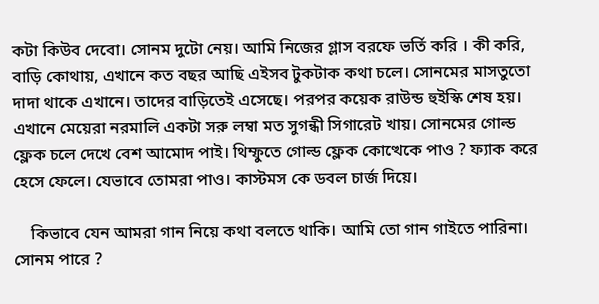কটা কিউব দেবো। সোনম দুটো নেয়। আমি নিজের গ্লাস বরফে ভর্তি করি । কী করি, বাড়ি কোথায়, এখানে কত বছর আছি এইসব টুকটাক কথা চলে। সোনমের মাসতুতো দাদা থাকে এখানে। তাদের বাড়িতেই এসেছে। পরপর কয়েক রাউন্ড হুইস্কি শেষ হয়। এখানে মেয়েরা নরমালি একটা সরু লম্বা মত সুগন্ধী সিগারেট খায়। সোনমের গোল্ড ফ্লেক চলে দেখে বেশ আমোদ পাই। থিম্ফুতে গোল্ড ফ্লেক কোত্থেকে পাও ? ফ্যাক করে হেসে ফেলে। যেভাবে তোমরা পাও। কাস্টমস কে ডবল চার্জ দিয়ে।

    কিভাবে যেন আমরা গান নিয়ে কথা বলতে থাকি। আমি তো গান গাইতে পারিনা। সোনম পারে ?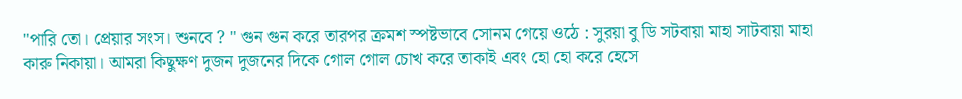"পারি তো। প্রেয়ার সংস। শুনবে ? " গুন গুন করে তারপর ক্রমশ স্পষ্টভাবে সোনম গেয়ে ওঠে : সুরয়া বু ডি সটবায়া মাহা সাটবায়া মাহা কারু নিকায়া। আমরা কিছুক্ষণ দুজন দুজনের দিকে গোল গোল চোখ করে তাকাই এবং হো হো করে হেসে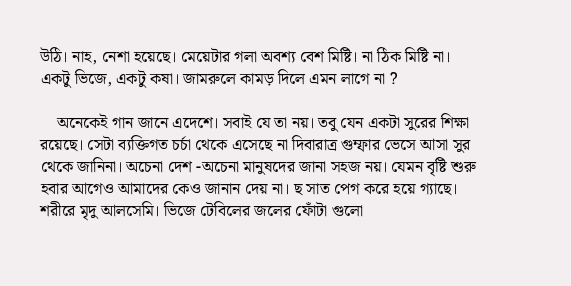উঠি। নাহ, নেশা হয়েছে। মেয়েটার গলা অবশ্য বেশ মিষ্টি। না ঠিক মিষ্টি না। একটু ভিজে, একটু কষা। জামরুলে কামড় দিলে এমন লাগে না ?

    অনেকেই গান জানে এদেশে। সবাই যে তা নয়। তবু যেন একটা সুরের শিক্ষা রয়েছে। সেটা ব্যক্তিগত চর্চা থেকে এসেছে না দিবারাত্র গুম্ফার ভেসে আসা সুর থেকে জানিনা। অচেনা দেশ -অচেনা মানুষদের জানা সহজ নয়। যেমন বৃষ্টি শুরু হবার আগেও আমাদের কেও জানান দেয় না। ছ সাত পেগ করে হয়ে গ্যাছে। শরীরে মৃদু আলসেমি। ভিজে টেবিলের জলের ফোঁটা গুলো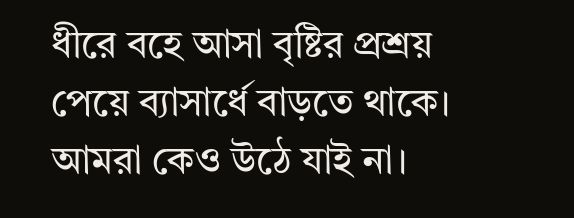ধীরে বহে আসা বৃষ্টির প্রশ্রয় পেয়ে ব্যাসার্ধে বাড়তে থাকে। আমরা কেও উঠে যাই না।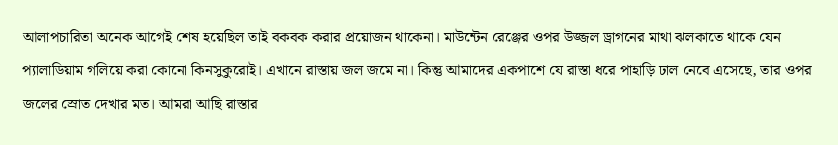আলাপচারিতা অনেক আগেই শেষ হয়েছিল তাই বকবক করার প্রয়োজন থাকেনা। মাউন্টেন রেঞ্জের ওপর উজ্জল ড্রাগনের মাথা ঝলকাতে থাকে যেন প্যালাডিয়াম গলিয়ে করা কোনো কিনসুকুরোই। এখানে রাস্তায় জল জমে না। কিন্তু আমাদের একপাশে যে রাস্তা ধরে পাহাড়ি ঢাল নেবে এসেছে, তার ওপর জলের স্রোত দেখার মত। আমরা আছি রাস্তার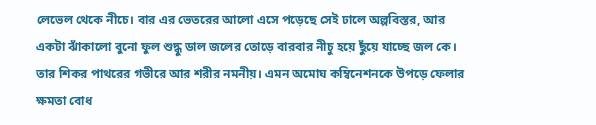লেভেল থেকে নীচে। বার এর ভেতরের আলো এসে পড়েছে সেই ঢালে অল্পবিস্তর, আর একটা ঝাঁকালো বুনো ফুল শুদ্ধু ডাল জলের তোড়ে বারবার নীচু হয়ে ছুঁয়ে যাচ্ছে জল কে। তার শিকর পাথরের গভীরে আর শরীর নমনীয়। এমন অমোঘ কম্বিনেশনকে উপড়ে ফেলার ক্ষমতা বোধ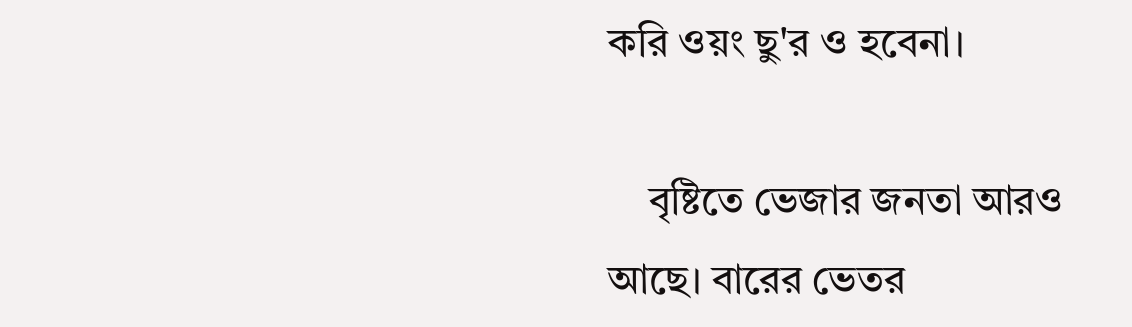করি ওয়ং ছু'র ও হবেনা।

    বৃষ্টিতে ভেজার জনতা আরও আছে। বারের ভেতর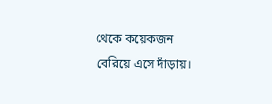থেকে কয়েকজন বেরিয়ে এসে দাঁড়ায়।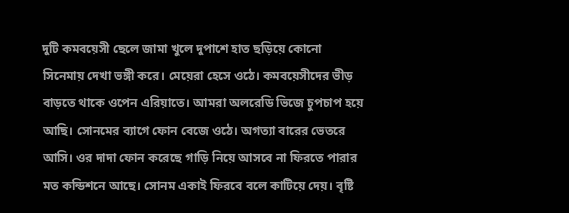দুটি কমবয়েসী ছেলে জামা খুলে দুপাশে হাত ছড়িয়ে কোনো সিনেমায় দেখা ভঙ্গী করে। মেয়েরা হেসে ওঠে। কমবয়েসীদের ভীড় বাড়তে থাকে ওপেন এরিয়াতে। আমরা অলরেডি ভিজে চুপচাপ হয়ে আছি। সোনমের ব্যাগে ফোন বেজে ওঠে। অগত্যা বারের ভেতরে আসি। ওর দাদা ফোন করেছে গাড়ি নিয়ে আসবে না ফিরতে পারার মত কন্ডিশনে আছে। সোনম একাই ফিরবে বলে কাটিয়ে দেয়। বৃষ্টি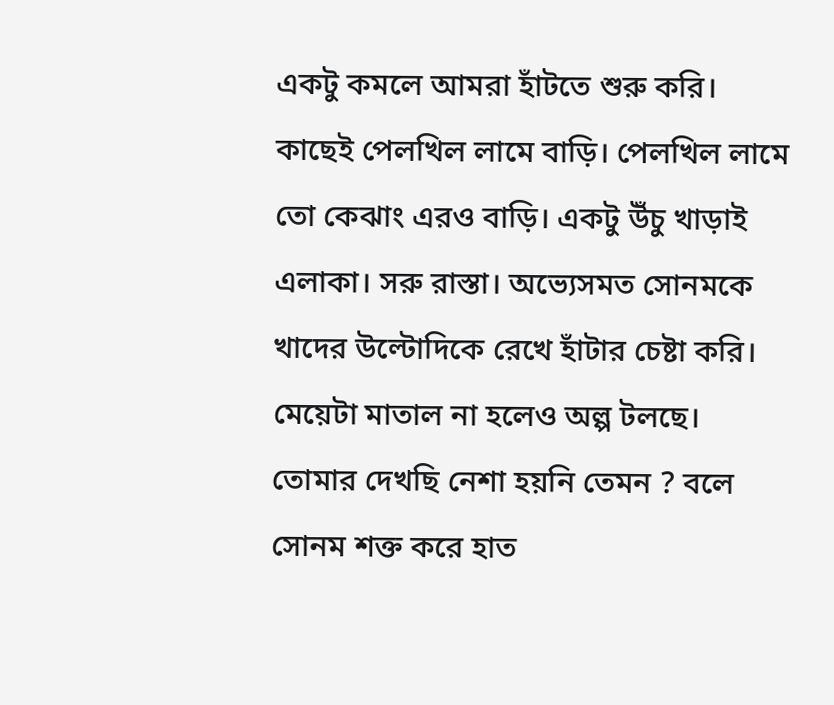একটু কমলে আমরা হাঁটতে শুরু করি। কাছেই পেলখিল লামে বাড়ি। পেলখিল লামে তো কেঝাং এরও বাড়ি। একটু উঁচু খাড়াই এলাকা। সরু রাস্তা। অভ্যেসমত সোনমকে খাদের উল্টোদিকে রেখে হাঁটার চেষ্টা করি। মেয়েটা মাতাল না হলেও অল্প টলছে। তোমার দেখছি নেশা হয়নি তেমন ? বলে সোনম শক্ত করে হাত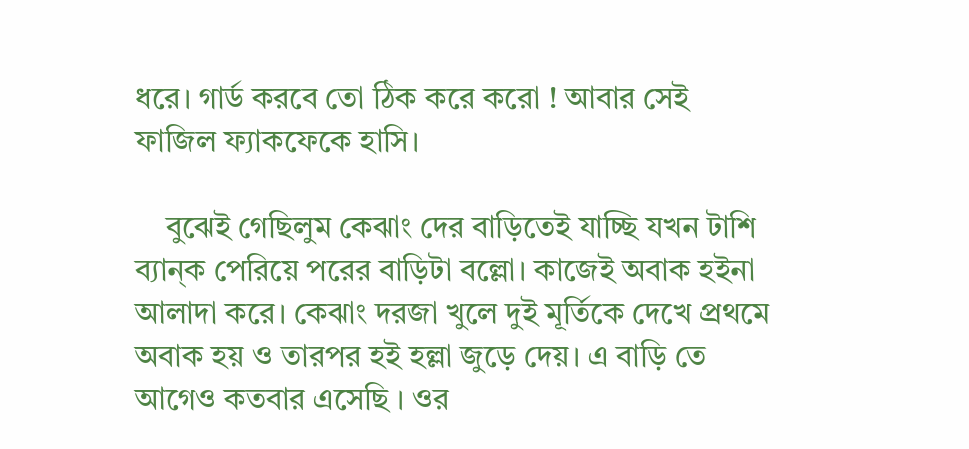ধরে। গার্ড করবে তো ঠিক করে করো ! আবার সেই ফাজিল ফ্যাকফেকে হাসি।

    বুঝেই গেছিলুম কেঝাং দের বাড়িতেই যাচ্ছি যখন টাশি ব্যান্ক পেরিয়ে পরের বাড়িটা বল্লো। কাজেই অবাক হইনা আলাদা করে। কেঝাং দরজা খুলে দুই মূর্তিকে দেখে প্রথমে অবাক হয় ও তারপর হই হল্লা জুড়ে দেয়। এ বাড়ি তে আগেও কতবার এসেছি । ওর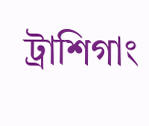ট্রাশিগাং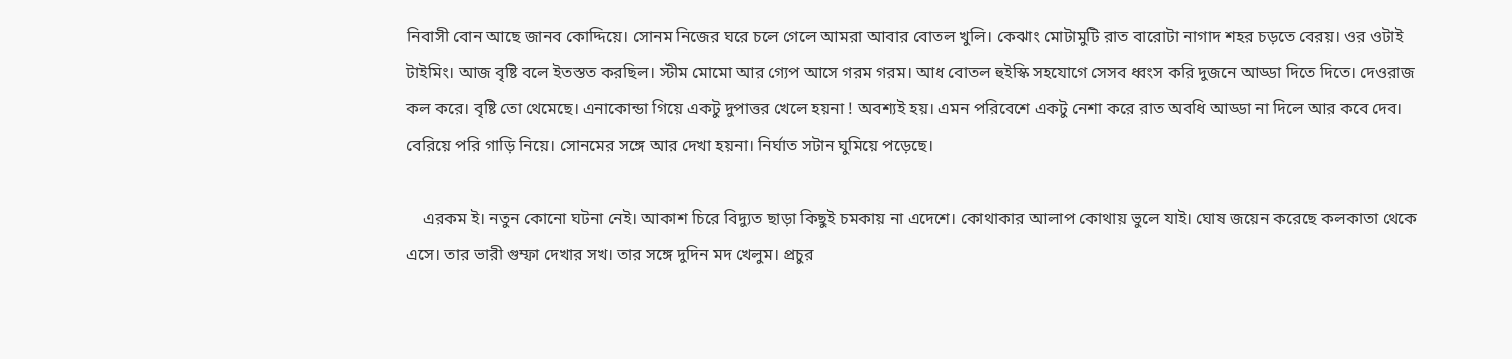নিবাসী বোন আছে জানব কোদ্দিয়ে। সোনম নিজের ঘরে চলে গেলে আমরা আবার বোতল খুলি। কেঝাং মোটামুটি রাত বারোটা নাগাদ শহর চড়তে বেরয়। ওর ওটাই টাইমিং। আজ বৃষ্টি বলে ইতস্তত করছিল। স্টীম মোমো আর গ্যেপ আসে গরম গরম। আধ বোতল হুইস্কি সহযোগে সেসব ধ্বংস করি দুজনে আড্ডা দিতে দিতে। দেওরাজ কল করে। বৃষ্টি তো থেমেছে। এনাকোন্ডা গিয়ে একটু দুপাত্তর খেলে হয়না ! অবশ্যই হয়। এমন পরিবেশে একটু নেশা করে রাত অবধি আড্ডা না দিলে আর কবে দেব। বেরিয়ে পরি গাড়ি নিয়ে। সোনমের সঙ্গে আর দেখা হয়না। নির্ঘাত সটান ঘুমিয়ে পড়েছে।

    এরকম ই। নতুন কোনো ঘটনা নেই। আকাশ চিরে বিদ্যুত ছাড়া কিছুই চমকায় না এদেশে। কোথাকার আলাপ কোথায় ভুলে যাই। ঘোষ জয়েন করেছে কলকাতা থেকে এসে। তার ভারী গুম্ফা দেখার সখ। তার সঙ্গে দুদিন মদ খেলুম। প্রচুর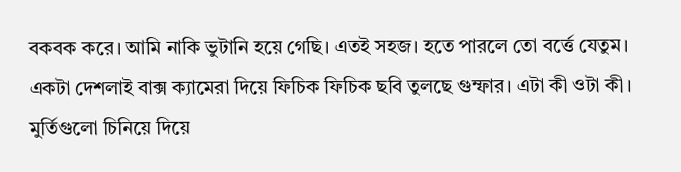বকবক করে। আমি নাকি ভুটানি হয়ে গেছি। এতই সহজ। হতে পারলে তো বর্ত্তে যেতুম। একটা দেশলাই বাক্স ক্যামেরা দিয়ে ফিচিক ফিচিক ছবি তুলছে গুম্ফার। এটা কী ওটা কী। মুর্তিগুলো চিনিয়ে দিয়ে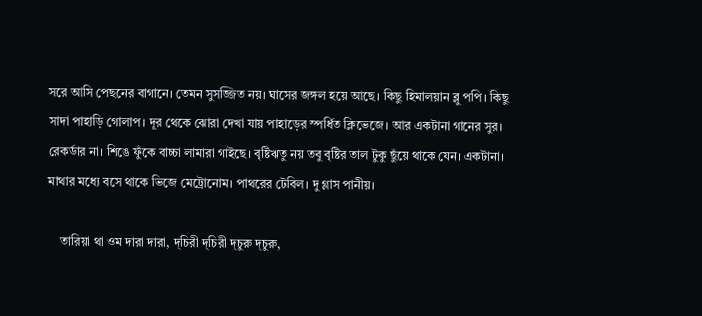সরে আসি পেছনের বাগানে। তেমন সুসজ্জিত নয়। ঘাসের জঙ্গল হয়ে আছে। কিছু হিমালয়ান ব্লু পপি। কিছু সাদা পাহাড়ি গোলাপ। দূর থেকে ঝোরা দেখা যায় পাহাড়ের স্পর্ধিত ক্লিভেজে। আর একটানা গানের সুর। রেকর্ডার না। শিঙে ফুঁকে বাচ্চা লামারা গাইছে। বৃষ্টিঋতু নয় তবু বৃষ্টির তাল টুকু ছুঁয়ে থাকে যেন। একটানা। মাথার মধ্যে বসে থাকে ভিজে মেট্রোনোম। পাথরের টেবিল। দু গ্লাস পানীয়।

    তারিয়া থা ওম দারা দারা, দ্চিরী দ্চিরী দ্চুরু দ্চুরু,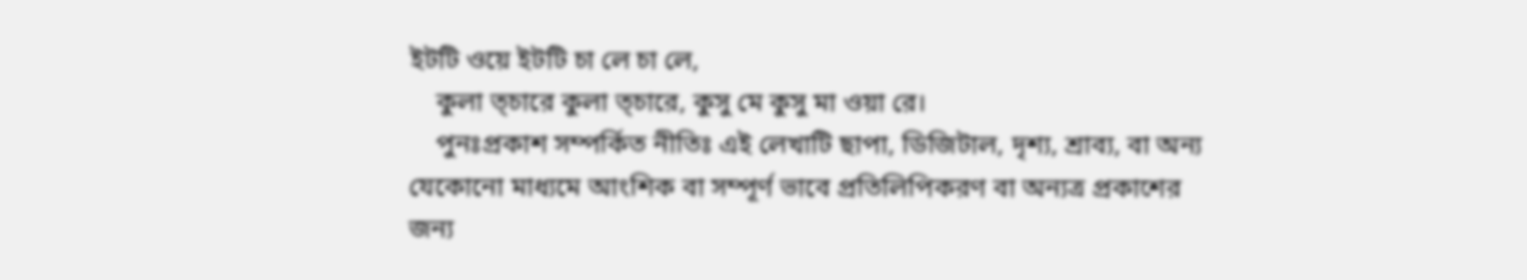ইটটি ওয়ে ইটটি চা লে চা লে,
    কুলা ত্চারে কুলা ত্চারে, কুসু মে কুসু মা ওয়া রে।
    পুনঃপ্রকাশ সম্পর্কিত নীতিঃ এই লেখাটি ছাপা, ডিজিটাল, দৃশ্য, শ্রাব্য, বা অন্য যেকোনো মাধ্যমে আংশিক বা সম্পূর্ণ ভাবে প্রতিলিপিকরণ বা অন্যত্র প্রকাশের জন্য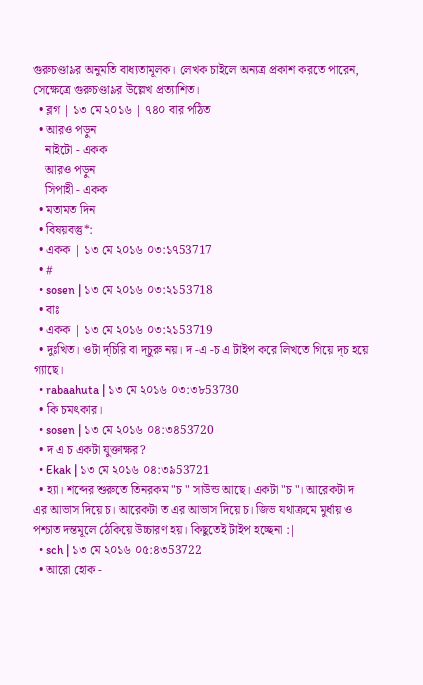গুরুচণ্ডা৯র অনুমতি বাধ্যতামূলক। লেখক চাইলে অন্যত্র প্রকাশ করতে পারেন, সেক্ষেত্রে গুরুচণ্ডা৯র উল্লেখ প্রত্যাশিত।
  • ব্লগ | ১৩ মে ২০১৬ | ৭৪০ বার পঠিত
  • আরও পড়ুন
    নাইটো - একক
    আরও পড়ুন
    সিপাহী - একক
  • মতামত দিন
  • বিষয়বস্তু*:
  • একক | ১৩ মে ২০১৬ ০৩:১৭53717
  • #
  • sosen | ১৩ মে ২০১৬ ০৩:২১53718
  • বাঃ
  • একক | ১৩ মে ২০১৬ ০৩:২১53719
  • দুঃখিত। ওটা দ্চিরি বা দ্চুরু নয়। দ -এ -চ এ টাইপ করে লিখতে গিয়ে দ্চ হয়ে গ্যাছে।
  • rabaahuta | ১৩ মে ২০১৬ ০৩:৩৮53730
  • কি চমৎকার।
  • sosen | ১৩ মে ২০১৬ ০৪:৩৪53720
  • দ এ চ একটা যুক্তাক্ষর?
  • Ekak | ১৩ মে ২০১৬ ০৪:৩৯53721
  • হ্যা। শব্দের শুরুতে তিনরকম "চ " সাউন্ড আছে। একটা "চ "। আরেকটা দ এর আভাস দিয়ে চ। আরেকটা ত এর আভাস দিয়ে চ। জিভ যথাক্রমে মুর্ধায় ও পশ্চাত দন্তমূলে ঠেকিয়ে উচ্চারণ হয়। কিছুতেই টাইপ হচ্ছেনা :|
  • sch | ১৩ মে ২০১৬ ০৫:৪৩53722
  • আরো হোক -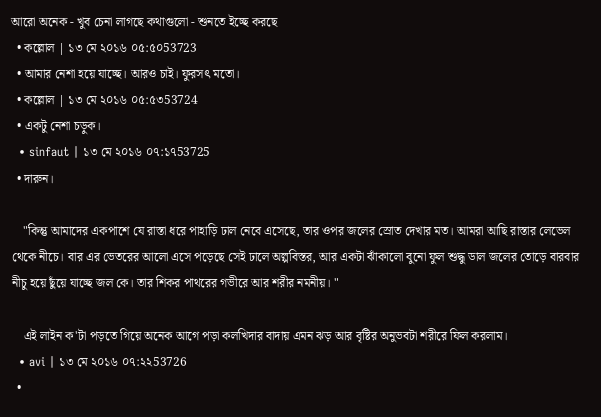আরো অনেক - খুব চেনা লাগছে কথাগুলো - শুনতে ইচ্ছে করছে
  • কল্লোল | ১৩ মে ২০১৬ ০৫:৫০53723
  • আমার নেশা হয়ে যাচ্ছে। আরও চাই। ফুরসৎ মতো।
  • কল্লোল | ১৩ মে ২০১৬ ০৫:৫৩53724
  • একটু নেশা চড়ুক।
  • sinfaut | ১৩ মে ২০১৬ ০৭:১৭53725
  • দারুন।

    "কিন্তু আমাদের একপাশে যে রাস্তা ধরে পাহাড়ি ঢাল নেবে এসেছে, তার ওপর জলের স্রোত দেখার মত। আমরা আছি রাস্তার লেভেল থেকে নীচে। বার এর ভেতরের আলো এসে পড়েছে সেই ঢালে অল্পবিস্তর, আর একটা ঝাঁকালো বুনো ফুল শুদ্ধু ডাল জলের তোড়ে বারবার নীচু হয়ে ছুঁয়ে যাচ্ছে জল কে। তার শিকর পাথরের গভীরে আর শরীর নমনীয়। "

    এই লাইন ক'টা পড়তে গিয়ে অনেক আগে পড়া কলখিদার বাদায় এমন ঝড় আর বৃষ্টির অনুভবটা শরীরে ফিল করলাম।
  • avi | ১৩ মে ২০১৬ ০৭:২২53726
  •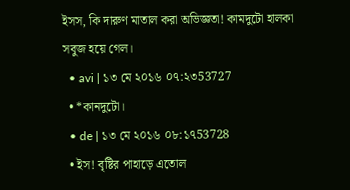ইসস, কি দারুণ মাতাল করা অভিজ্ঞতা! কামদুটো হালকা সবুজ হয়ে গেল।
  • avi | ১৩ মে ২০১৬ ০৭:২৩53727
  • *কানদুটো।
  • de | ১৩ মে ২০১৬ ০৮:১৭53728
  • ইস! বৃষ্টির পাহাড়ে এতোল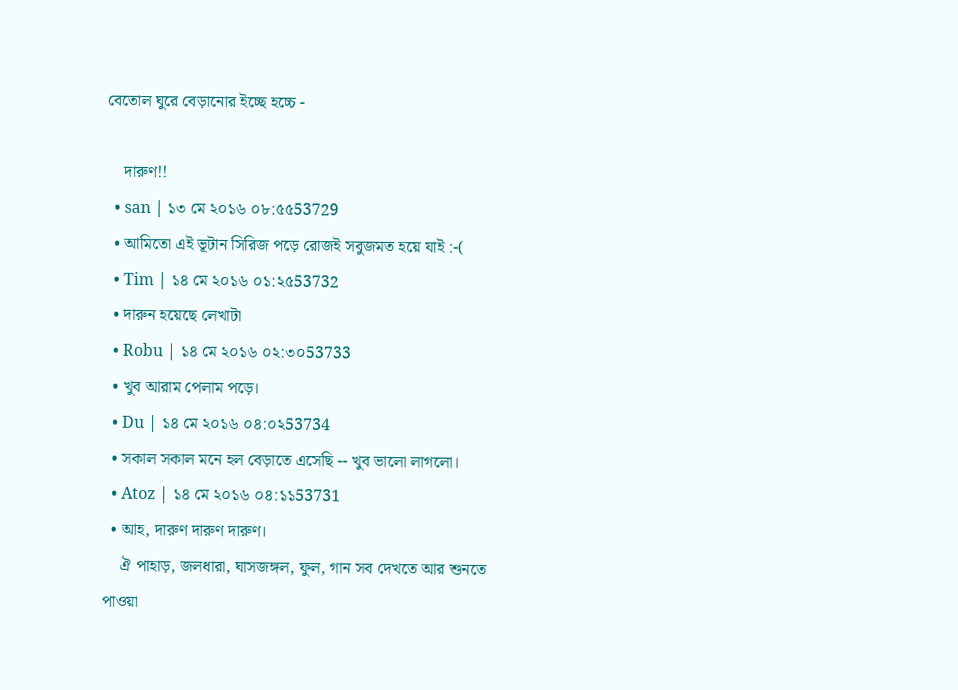বেতোল ঘুরে বেড়ানোর ইচ্ছে হচ্চে -

    দারুণ!!
  • san | ১৩ মে ২০১৬ ০৮:৫৫53729
  • আমিতো এই ভূটান সিরিজ পড়ে রোজই সবুজমত হয়ে যাই :-(
  • Tim | ১৪ মে ২০১৬ ০১:২৫53732
  • দারুন হয়েছে লেখাটা
  • Robu | ১৪ মে ২০১৬ ০২:৩০53733
  • খুব আরাম পেলাম পড়ে।
  • Du | ১৪ মে ২০১৬ ০৪:০২53734
  • সকাল সকাল মনে হল বেড়াতে এসেছি -- খুব ভালো লাগলো।
  • Atoz | ১৪ মে ২০১৬ ০৪:১১53731
  • আহ, দারুণ দারুণ দারুণ।
    ঐ পাহাড়, জলধারা, ঘাসজঙ্গল, ফুল, গান সব দেখতে আর শুনতে পাওয়া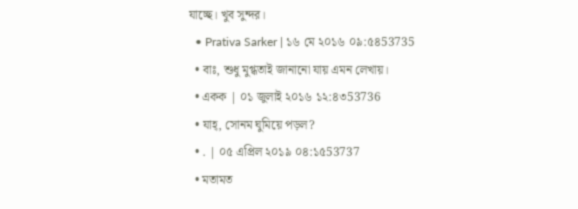যাচ্ছে। খুব সুন্দর।
  • Prativa Sarker | ১৬ মে ২০১৬ ০৯:৫৪53735
  • বাঃ, শুধু মুগ্ধতাই জানানো যায় এমন লেখায়।
  • একক | ০১ জুলাই ২০১৬ ১২:৪৩53736
  • যাহ্, সোনম ঘুমিয়ে পড়ল?
  • . | ০৫ এপ্রিল ২০১৯ ০৪:১৫53737
  • মতামত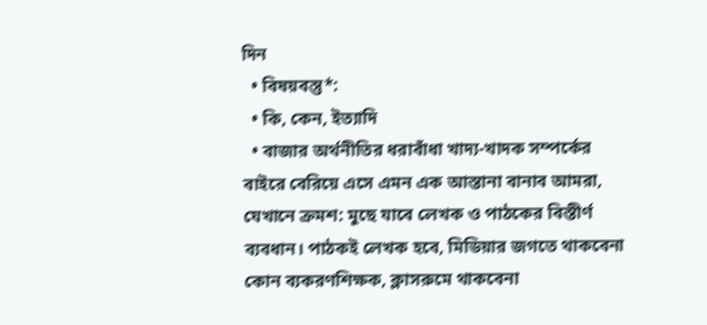দিন
  • বিষয়বস্তু*:
  • কি, কেন, ইত্যাদি
  • বাজার অর্থনীতির ধরাবাঁধা খাদ্য-খাদক সম্পর্কের বাইরে বেরিয়ে এসে এমন এক আস্তানা বানাব আমরা, যেখানে ক্রমশ: মুছে যাবে লেখক ও পাঠকের বিস্তীর্ণ ব্যবধান। পাঠকই লেখক হবে, মিডিয়ার জগতে থাকবেনা কোন ব্যকরণশিক্ষক, ক্লাসরুমে থাকবেনা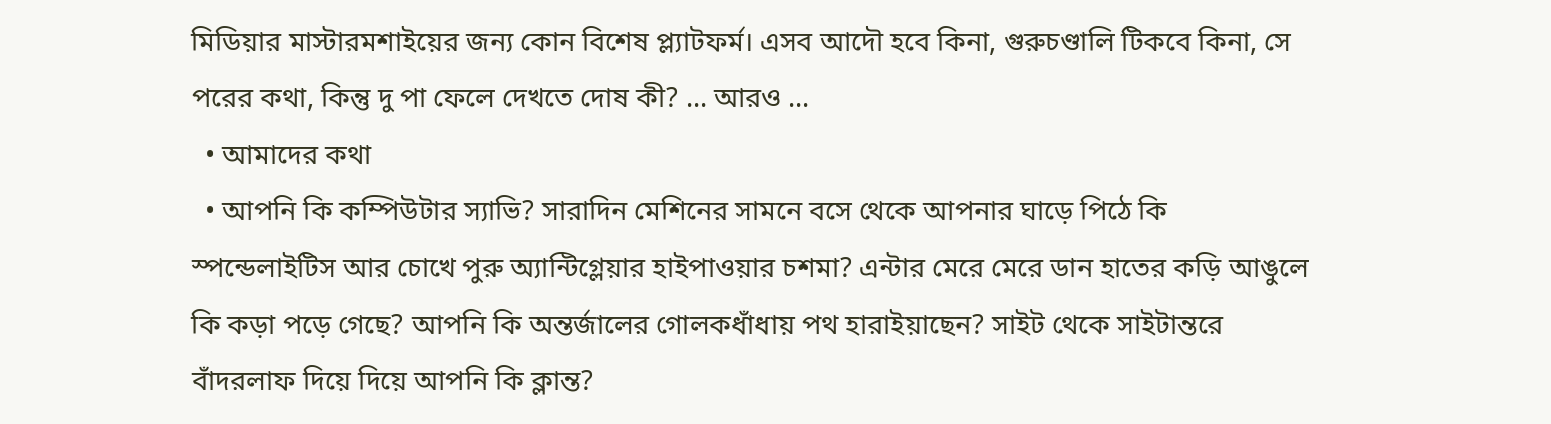মিডিয়ার মাস্টারমশাইয়ের জন্য কোন বিশেষ প্ল্যাটফর্ম। এসব আদৌ হবে কিনা, গুরুচণ্ডালি টিকবে কিনা, সে পরের কথা, কিন্তু দু পা ফেলে দেখতে দোষ কী? ... আরও ...
  • আমাদের কথা
  • আপনি কি কম্পিউটার স্যাভি? সারাদিন মেশিনের সামনে বসে থেকে আপনার ঘাড়ে পিঠে কি স্পন্ডেলাইটিস আর চোখে পুরু অ্যান্টিগ্লেয়ার হাইপাওয়ার চশমা? এন্টার মেরে মেরে ডান হাতের কড়ি আঙুলে কি কড়া পড়ে গেছে? আপনি কি অন্তর্জালের গোলকধাঁধায় পথ হারাইয়াছেন? সাইট থেকে সাইটান্তরে বাঁদরলাফ দিয়ে দিয়ে আপনি কি ক্লান্ত?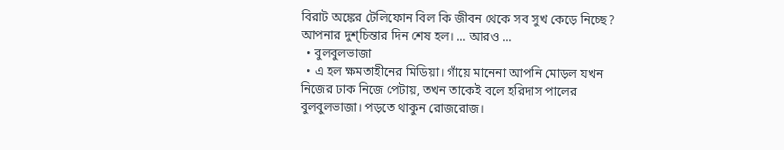বিরাট অঙ্কের টেলিফোন বিল কি জীবন থেকে সব সুখ কেড়ে নিচ্ছে? আপনার দুশ্‌চিন্তার দিন শেষ হল। ... আরও ...
  • বুলবুলভাজা
  • এ হল ক্ষমতাহীনের মিডিয়া। গাঁয়ে মানেনা আপনি মোড়ল যখন নিজের ঢাক নিজে পেটায়, তখন তাকেই বলে হরিদাস পালের বুলবুলভাজা। পড়তে থাকুন রোজরোজ।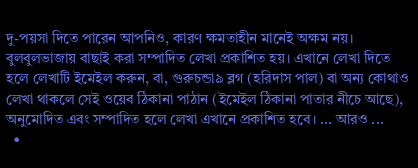দু-পয়সা দিতে পারেন আপনিও, কারণ ক্ষমতাহীন মানেই অক্ষম নয়। বুলবুলভাজায় বাছাই করা সম্পাদিত লেখা প্রকাশিত হয়। এখানে লেখা দিতে হলে লেখাটি ইমেইল করুন, বা, গুরুচন্ডা৯ ব্লগ (হরিদাস পাল) বা অন্য কোথাও লেখা থাকলে সেই ওয়েব ঠিকানা পাঠান (ইমেইল ঠিকানা পাতার নীচে আছে), অনুমোদিত এবং সম্পাদিত হলে লেখা এখানে প্রকাশিত হবে। ... আরও ...
  •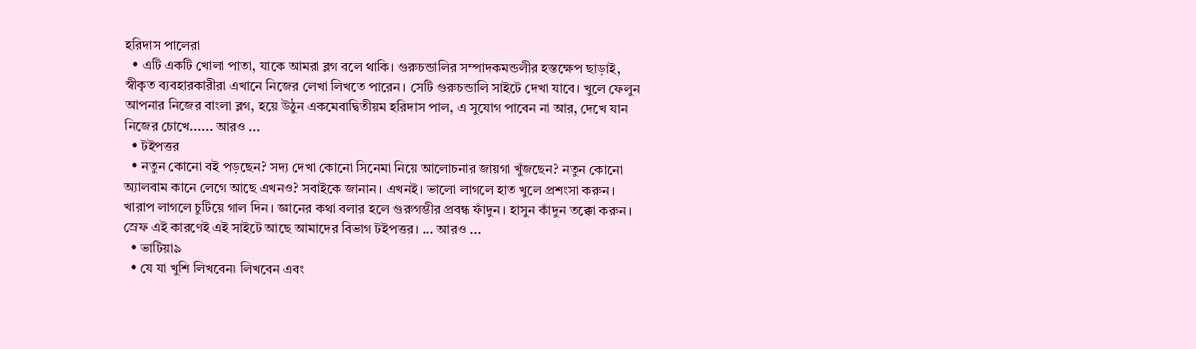হরিদাস পালেরা
  • এটি একটি খোলা পাতা, যাকে আমরা ব্লগ বলে থাকি। গুরুচন্ডালির সম্পাদকমন্ডলীর হস্তক্ষেপ ছাড়াই, স্বীকৃত ব্যবহারকারীরা এখানে নিজের লেখা লিখতে পারেন। সেটি গুরুচন্ডালি সাইটে দেখা যাবে। খুলে ফেলুন আপনার নিজের বাংলা ব্লগ, হয়ে উঠুন একমেবাদ্বিতীয়ম হরিদাস পাল, এ সুযোগ পাবেন না আর, দেখে যান নিজের চোখে...... আরও ...
  • টইপত্তর
  • নতুন কোনো বই পড়ছেন? সদ্য দেখা কোনো সিনেমা নিয়ে আলোচনার জায়গা খুঁজছেন? নতুন কোনো অ্যালবাম কানে লেগে আছে এখনও? সবাইকে জানান। এখনই। ভালো লাগলে হাত খুলে প্রশংসা করুন। খারাপ লাগলে চুটিয়ে গাল দিন। জ্ঞানের কথা বলার হলে গুরুগম্ভীর প্রবন্ধ ফাঁদুন। হাসুন কাঁদুন তক্কো করুন। স্রেফ এই কারণেই এই সাইটে আছে আমাদের বিভাগ টইপত্তর। ... আরও ...
  • ভাটিয়া৯
  • যে যা খুশি লিখবেন৷ লিখবেন এবং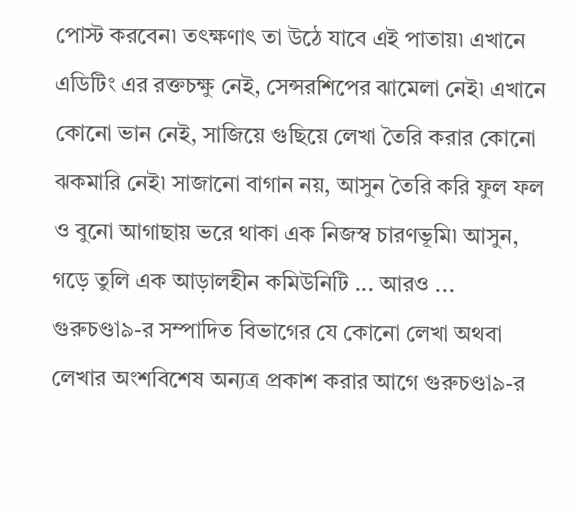পোস্ট করবেন৷ তৎক্ষণাৎ তা উঠে যাবে এই পাতায়৷ এখানে এডিটিং এর রক্তচক্ষু নেই, সেন্সরশিপের ঝামেলা নেই৷ এখানে কোনো ভান নেই, সাজিয়ে গুছিয়ে লেখা তৈরি করার কোনো ঝকমারি নেই৷ সাজানো বাগান নয়, আসুন তৈরি করি ফুল ফল ও বুনো আগাছায় ভরে থাকা এক নিজস্ব চারণভূমি৷ আসুন, গড়ে তুলি এক আড়ালহীন কমিউনিটি ... আরও ...
গুরুচণ্ডা৯-র সম্পাদিত বিভাগের যে কোনো লেখা অথবা লেখার অংশবিশেষ অন্যত্র প্রকাশ করার আগে গুরুচণ্ডা৯-র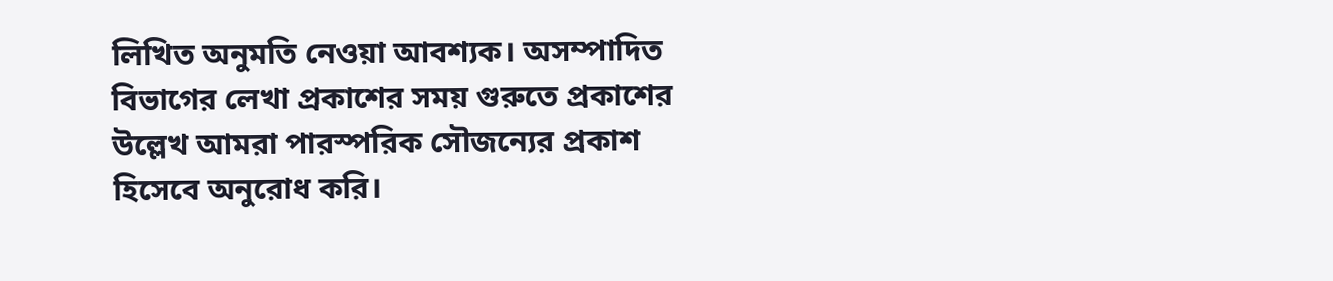লিখিত অনুমতি নেওয়া আবশ্যক। অসম্পাদিত বিভাগের লেখা প্রকাশের সময় গুরুতে প্রকাশের উল্লেখ আমরা পারস্পরিক সৌজন্যের প্রকাশ হিসেবে অনুরোধ করি।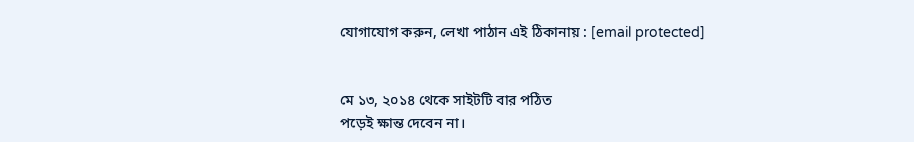যোগাযোগ করুন, লেখা পাঠান এই ঠিকানায় : [email protected]


মে ১৩, ২০১৪ থেকে সাইটটি বার পঠিত
পড়েই ক্ষান্ত দেবেন না।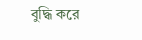বুদ্ধি করে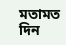মতামত দিন